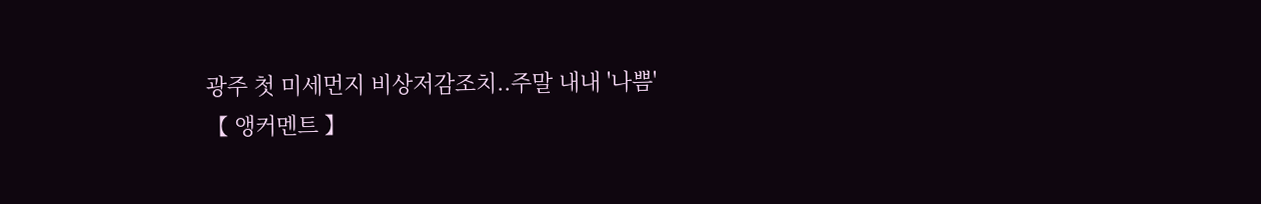광주 첫 미세먼지 비상저감조치..주말 내내 '나쁨'
【 앵커멘트 】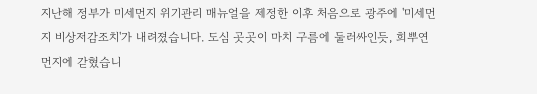지난해 정부가 미세먼지 위기관리 매뉴얼을 제정한 이후 처음으로 광주에 '미세먼지 비상저감조치'가 내려졌습니다. 도심 곳곳이 마치 구름에 둘러싸인듯, 희뿌연 먼지에 갇혔습니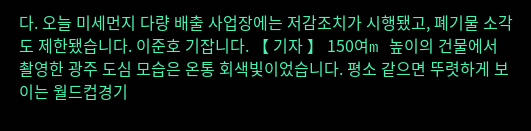다. 오늘 미세먼지 다량 배출 사업장에는 저감조치가 시행됐고, 폐기물 소각도 제한됐습니다. 이준호 기잡니다. 【 기자 】 150여m 높이의 건물에서 촬영한 광주 도심 모습은 온통 회색빛이었습니다. 평소 같으면 뚜렷하게 보이는 월드컵경기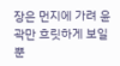장은 먼지에 가려 윤곽만 흐릿하게 보일뿐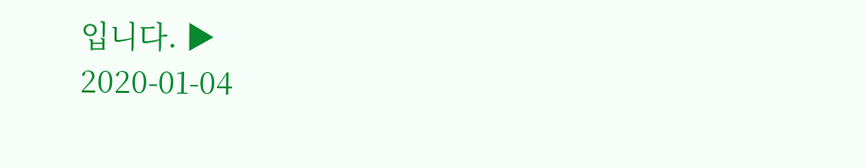입니다. ▶
2020-01-04